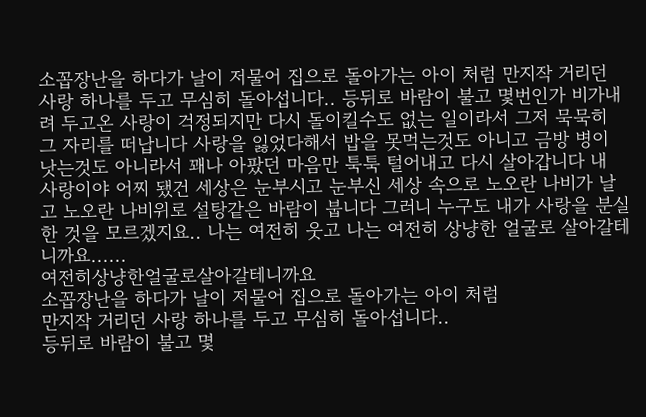소꼽장난을 하다가 날이 저물어 집으로 돌아가는 아이 처럼 만지작 거리던 사랑 하나를 두고 무심히 돌아섭니다.. 등뒤로 바람이 불고 몇번인가 비가내려 두고온 사랑이 걱정되지만 다시 돌이킬수도 없는 일이라서 그저 묵묵히 그 자리를 떠납니다 사랑을 잃었다해서 밥을 못먹는것도 아니고 금방 병이 낫는것도 아니라서 꽤나 아팠던 마음만 툭툭 털어내고 다시 살아갑니다 내 사랑이야 어찌 됐건 세상은 눈부시고 눈부신 세상 속으로 노오란 나비가 날고 노오란 나비위로 설탕같은 바람이 붑니다 그러니 누구도 내가 사랑을 분실한 것을 모르겠지요.. 나는 여전히 웃고 나는 여전히 상냥한 얼굴로 살아갈테니까요......
여전히상냥한얼굴로살아갈테니까요
소꼽장난을 하다가 날이 저물어 집으로 돌아가는 아이 처럼
만지작 거리던 사랑 하나를 두고 무심히 돌아섭니다..
등뒤로 바람이 불고 몇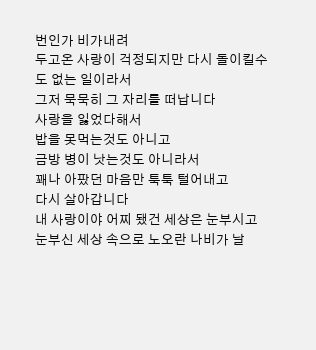번인가 비가내려
두고온 사랑이 걱정되지만 다시 돌이킬수도 없는 일이라서
그저 묵묵히 그 자리를 떠납니다
사랑을 잃었다해서
밥을 못먹는것도 아니고
금방 병이 낫는것도 아니라서
꽤나 아팠던 마음만 툭툭 털어내고
다시 살아갑니다
내 사랑이야 어찌 됐건 세상은 눈부시고
눈부신 세상 속으로 노오란 나비가 날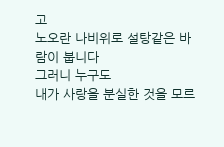고
노오란 나비위로 설탕같은 바람이 붑니다
그러니 누구도
내가 사랑을 분실한 것을 모르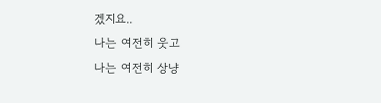겠지요..
나는 여전히 웃고
나는 여전히 상냥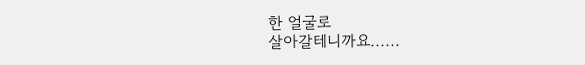한 얼굴로
살아갈테니까요......